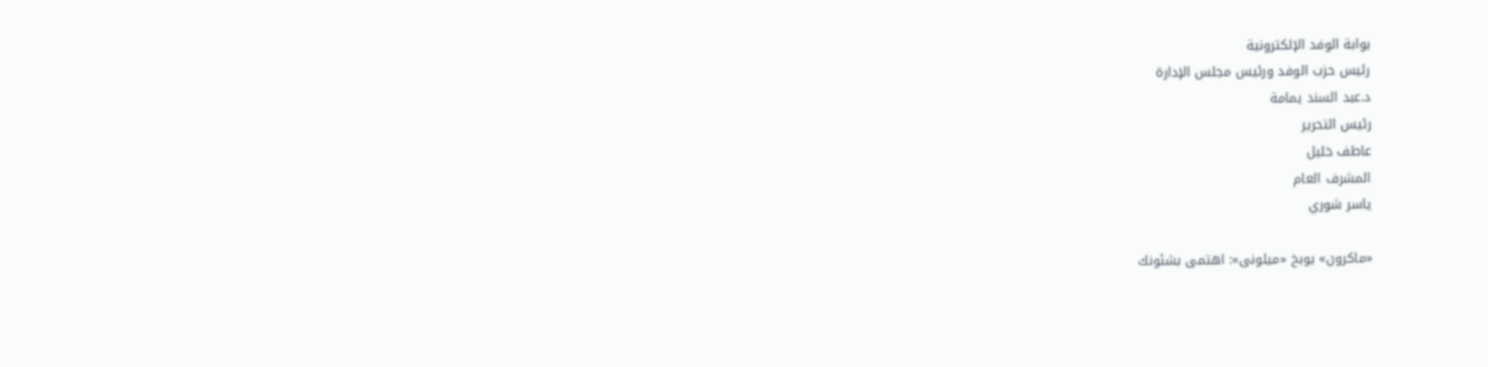بوابة الوفد الإلكترونية
رئيس حزب الوفد ورئيس مجلس الإدارة
د.عبد السند يمامة
رئيس التحرير
عاطف خليل
المشرف العام
ياسر شوري

«ماكرون» يوبخ «ميلونى»: اهتمى بشئونك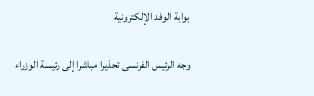بوابة الوفد الإلكترونية

وجه الرئيس الفرنسى تحذيرا مباشرا إلى رئيسة الوزراء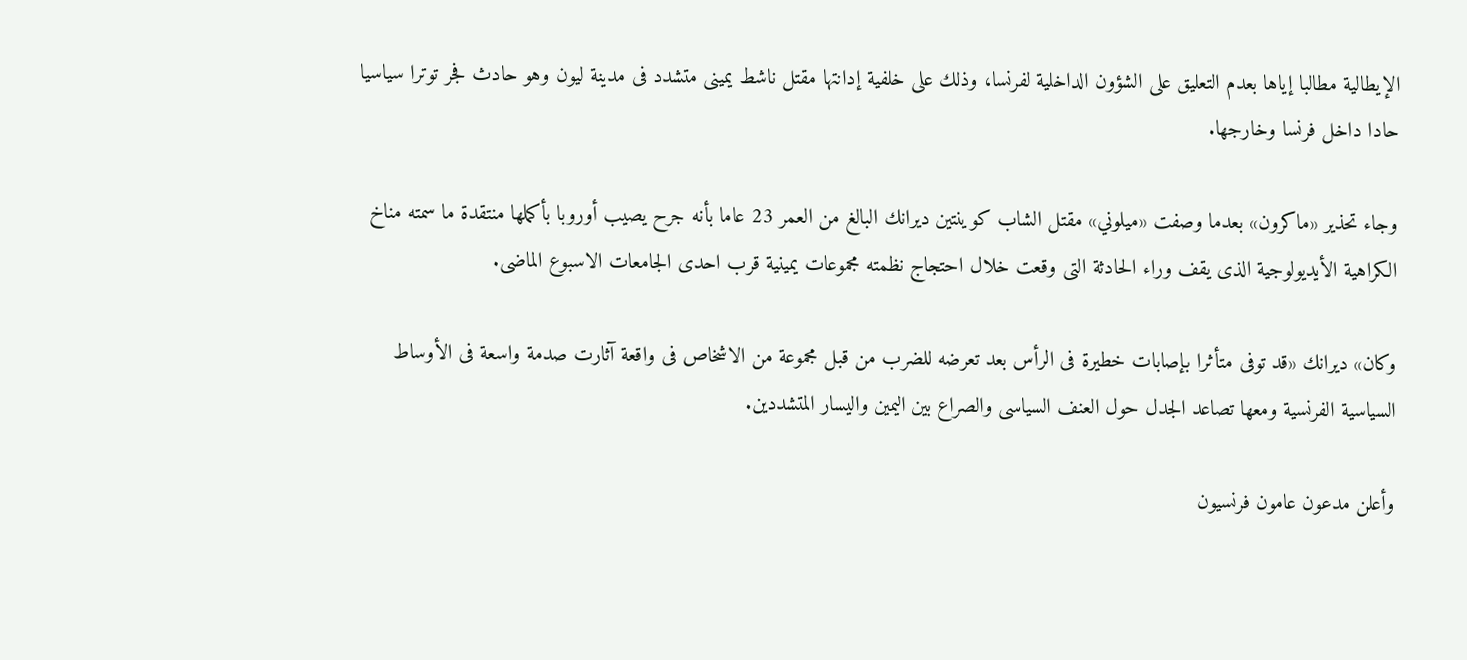الإيطالية مطالبا إياها بعدم التعليق على الشؤون الداخلية لفرنسا، وذلك على خلفية إدانتها مقتل ناشط يمينى متشدد فى مدينة ليون وهو حادث فجر توترا سياسيا حادا داخل فرنسا وخارجها.

وجاء تحذير «ماكرون» بعدما وصفت «ميلوني» مقتل الشاب كوينتين ديرانك البالغ من العمر 23 عاما بأنه جرح يصيب أوروبا بأكملها منتقدة ما سمته مناخ الكراهية الأيديولوجية الذى يقف وراء الحادثة التى وقعت خلال احتجاج نظمته مجموعات يمينية قرب احدى الجامعات الاسبوع الماضى.

وكان» ديرانك «قد توفى متأثرا بإصابات خطيرة فى الرأس بعد تعرضه للضرب من قبل مجموعة من الاشخاص فى واقعة آثارت صدمة واسعة فى الأوساط السياسية الفرنسية ومعها تصاعد الجدل حول العنف السياسى والصراع بين اليمين واليسار المتشددين.

وأعلن مدعون عامون فرنسيون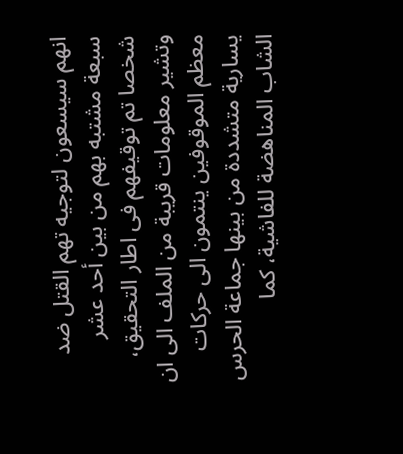انهم سيسعون لتوجيه تهم القتل ضد سبعة مشتبه بهم من بين أحد عشر شخصا تم توقيفهم فى اطار التحقيق، وتشير معلومات قريبة من الملف الى ان معظم الموقوفين ينتمون الى حركات يسارية متشددة من بينها جماعة الحرس الشاب المناهضة للفاشية، كما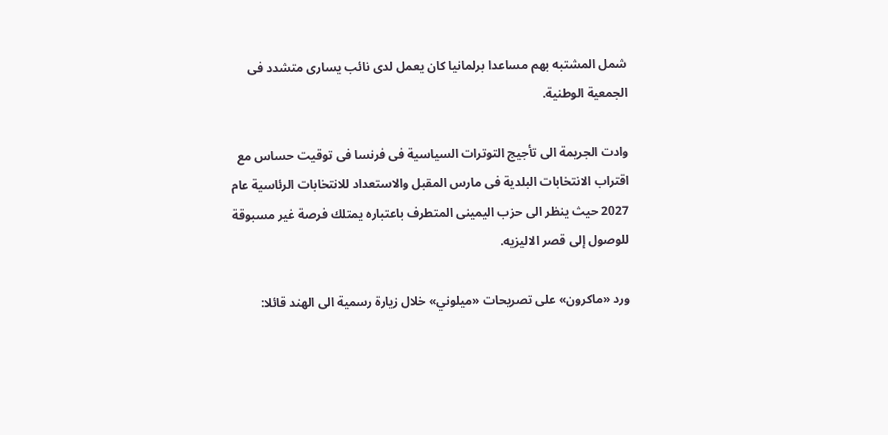شمل المشتبه بهم مساعدا برلمانيا كان يعمل لدى نائب يسارى متشدد فى الجمعية الوطنية.

وادت الجريمة الى تأجيج التوترات السياسية فى فرنسا فى توقيت حساس مع اقتراب الانتخابات البلدية فى مارس المقبل والاستعداد للانتخابات الرئاسية عام 2027 حيث ينظر الى حزب اليمينى المتطرف باعتباره يمتلك فرصة غير مسبوقة للوصول إلى قصر الاليزيه.

ورد «ماكرون» على تصريحات «ميلوني» خلال زيارة رسمية الى الهند قائلا: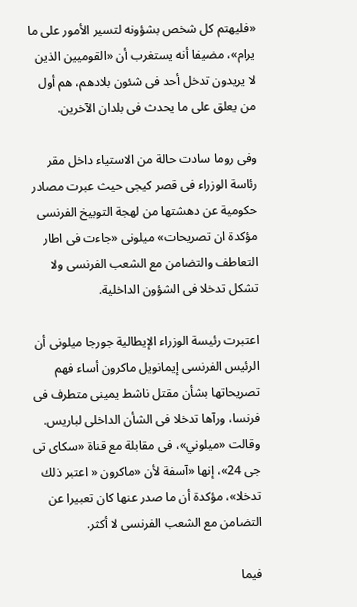«فليهتم كل شخص بشؤونه لتسير الأمور على ما يرام»، مضيفا أنه يستغرب أن «القوميين الذين لا يريدون تدخل أحد فى شئون بلادهم، هم أول من يعلق على ما يحدث فى بلدان الآخرين.

وفى روما سادت حالة من الاستياء داخل مقر رئاسة الوزراء فى قصر كيجى حيث عبرت مصادر حكومية عن دهشتها من لهجة التوبيخ الفرنسى مؤكدة ان تصريحات» ميلونى «جاءت فى اطار التعاطف والتضامن مع الشعب الفرنسى ولا تشكل تدخلا فى الشؤون الداخلية.

اعتبرت رئيسة الوزراء الإيطالية جورجا ميلونى أن الرئيس الفرنسى إيمانويل ماكرون أساء فهم تصريحاتها بشأن مقتل ناشط يمينى متطرف فى فرنسا، ورآها تدخلا فى الشأن الداخلى لباريس. وقالت «ميلوني»، فى مقابلة مع قناة «سكاى تى جى 24»، إنها «آسفة لأن «ماكرون « اعتبر ذلك تدخلا»، مؤكدة أن ما صدر عنها كان تعبيرا عن التضامن مع الشعب الفرنسى لا أكثر.

فيما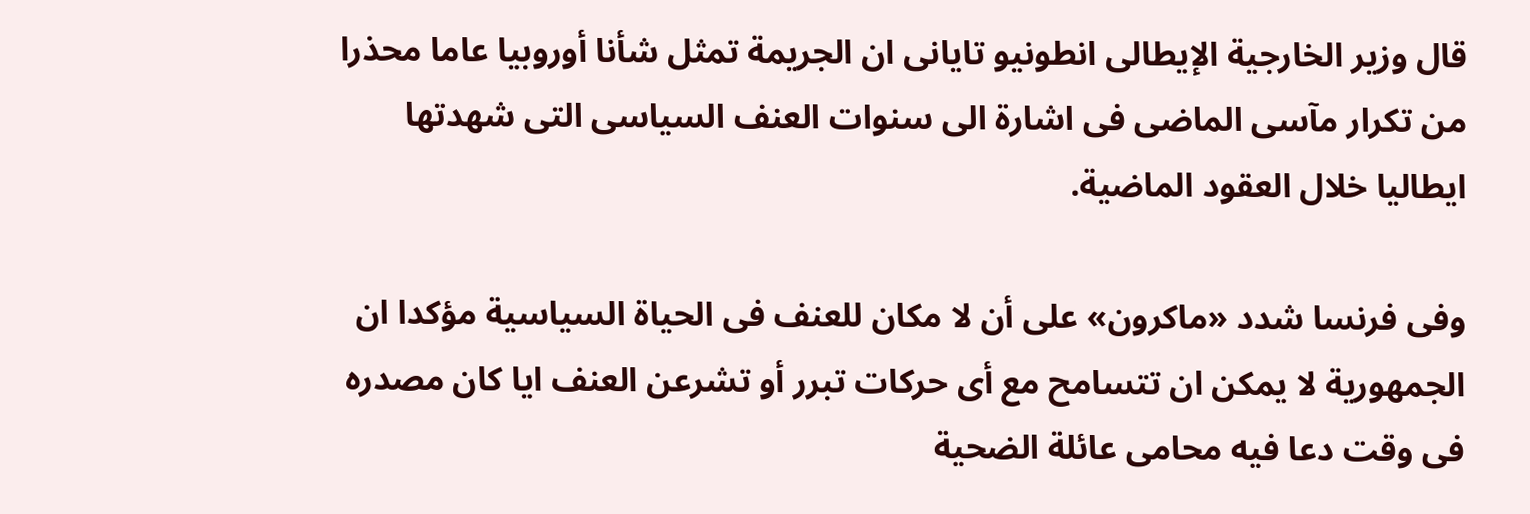قال وزير الخارجية الإيطالى انطونيو تايانى ان الجريمة تمثل شأنا أوروبيا عاما محذرا من تكرار مآسى الماضى فى اشارة الى سنوات العنف السياسى التى شهدتها ايطاليا خلال العقود الماضية.

وفى فرنسا شدد «ماكرون» على أن لا مكان للعنف فى الحياة السياسية مؤكدا ان الجمهورية لا يمكن ان تتسامح مع أى حركات تبرر أو تشرعن العنف ايا كان مصدره فى وقت دعا فيه محامى عائلة الضحية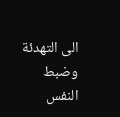الى التهدئة وضبط النفس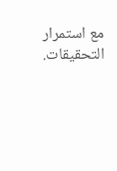مع استمرار التحقيقات.